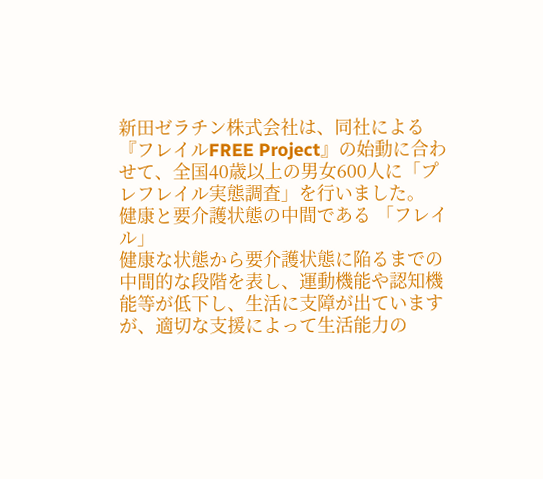新田ゼラチン株式会社は、同社による『フレイルFREE Project』の始動に合わせて、全国40歳以上の男女600人に「プレフレイル実態調査」を行いました。
健康と要介護状態の中間である 「フレイル」
健康な状態から要介護状態に陥るまでの中間的な段階を表し、運動機能や認知機能等が低下し、生活に支障が出ていますが、適切な支援によって生活能力の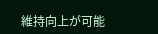維持向上が可能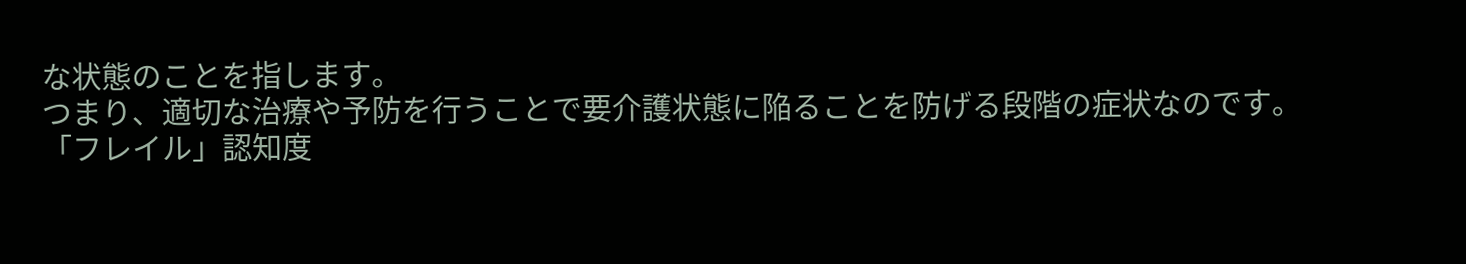な状態のことを指します。
つまり、適切な治療や予防を行うことで要介護状態に陥ることを防げる段階の症状なのです。
「フレイル」認知度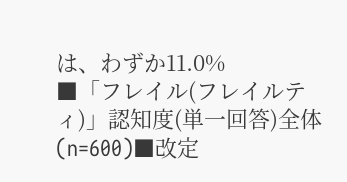は、わずか11.0%
■「フレイル(フレイルティ)」認知度(単一回答)全体(n=600)■改定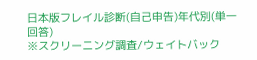日本版フレイル診断(自己申告)年代別(単一回答)
※スクリーニング調査/ウェイトバック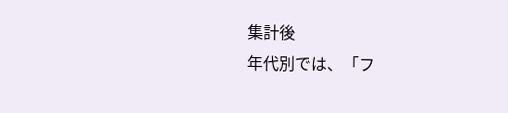集計後
年代別では、「フ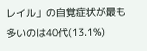レイル」の自覚症状が最も多いのは40代(13.1%)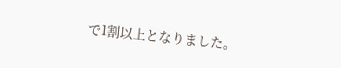で1割以上となりました。